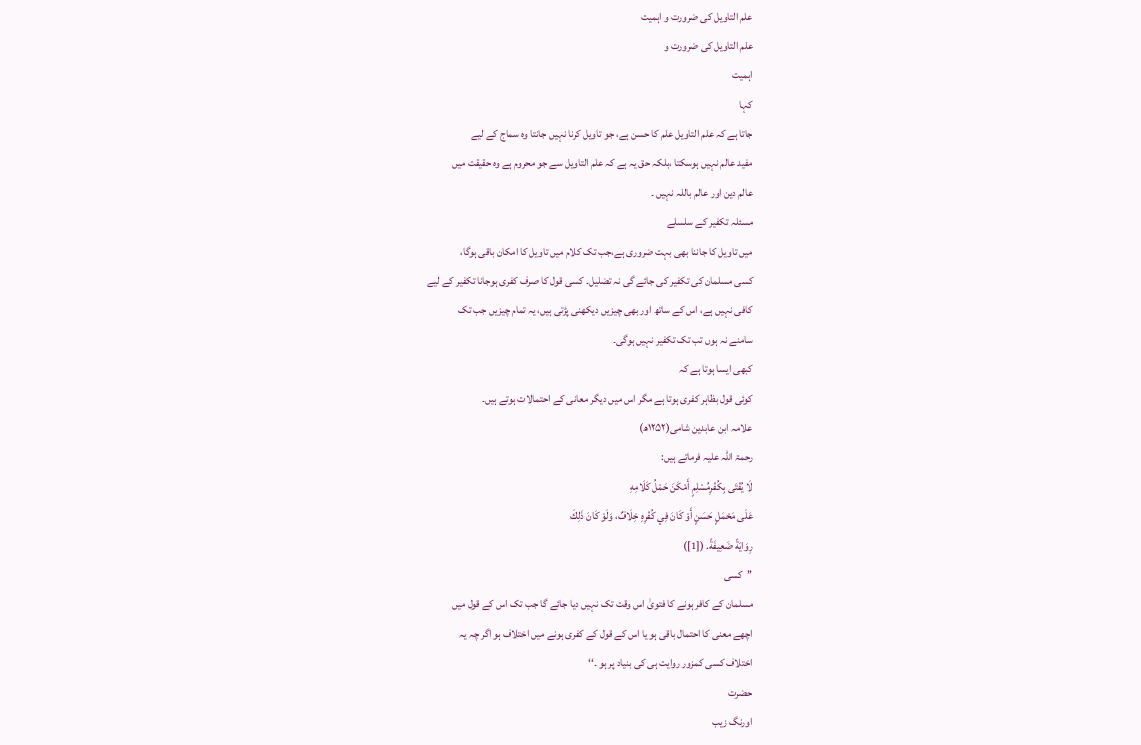علم التاویل کی ضرورت و اہمیت
علم التاویل کی ضرورت و
اہمیت
کہا
جاتا ہے کہ علم التاویل علم کا حسن ہے، جو تاویل کرنا نہیں جانتا وہ سماج کے لیے
مفید عالم نہیں ہوسکتا ،بلکہ حق یہ ہے کہ علم التاویل سے جو محروم ہے وہ حقیقت میں
عالم دین اور عالم باللہ نہیں ۔
مسئلہ تکفیر کے سلسلے
میں تاویل کا جاننا بھی بہت ضروری ہے،جب تک کلام میں تاویل کا امکان باقی ہوگا،
کسی مسلمان کی تکفیر کی جائے گی نہ تضلیل۔ کسی قول کا صرف کفری ہوجانا تکفیر کے لیے
کافی نہیں ہے، اس کے ساتھ اور بھی چیزیں دیکھنی پڑتی ہیں، یہ تمام چیزیں جب تک
سامنے نہ ہوں تب تک تکفیر نہیں ہوگی۔
کبھی ایسا ہوتا ہے کہ
کوئی قول بظاہر کفری ہوتا ہے مگر اس میں دیگر معانی کے احتمالات ہوتے ہیں۔
علامہ ابن عابدین شامی(۱۲۵۲ھ)
رحمۃ اللہ علیہ فرماتے ہیں:
لَا يُفْتَى بِكُفْرِمُسْلِمٍ أَمْكَنَ حَمْلُ كَلَامِهِ
عَلَى مَحْمَلٍ حَسَنٍ أَوْ كَانَ فِي كُفْرِهِ خِلَافٌ، وَلَوْ كَانَ ذَلِكَ
رِوَايَةً ضَعِيفَةً. ([1])
’’کسی
مسلمان کے کافر ہونے کا فتویٰ اس وقت تک نہیں دیا جائے گا جب تک اس کے قول میں
اچھے معنی کا احتمال باقی ہو یا اس کے قول کے کفری ہونے میں اختلاف ہو اگر چہ یہ
اختلاف کسی کمزور روایت ہی کی بنیاد پر ہو ۔‘‘
حضرت
اورنگ زیب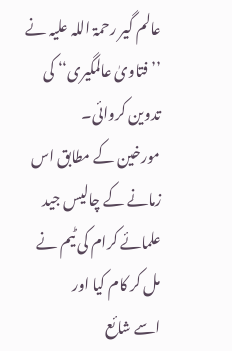عالم گیر رحمۃ اللہ علیہ نے ’’فتاویٰ عالمگیری‘‘ کی تدوین کروائی۔
مورخین کے مطابق اس زمانے کے چالیس جید علمائے کرام کی ٹیم نے مل کر کام کیا اور
اسے شائع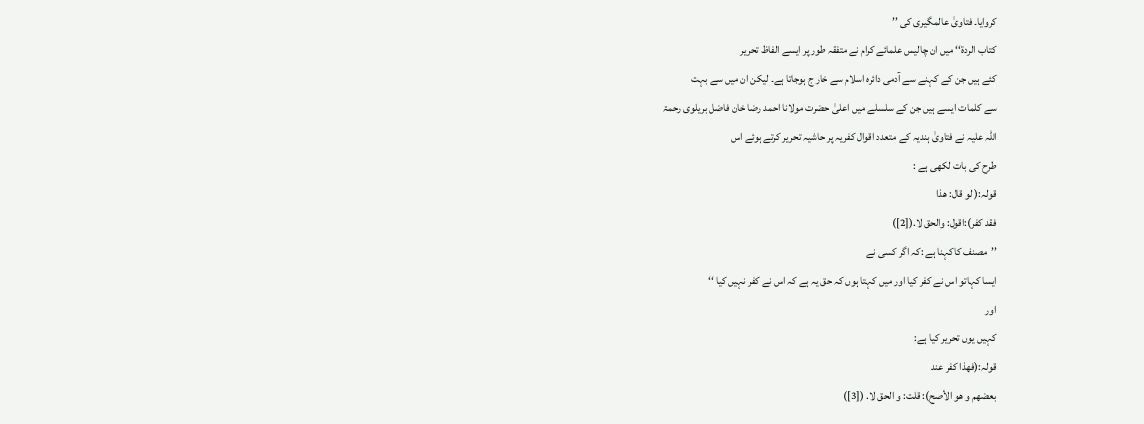کروایا۔ فتاویٰ عالمگیری کی ’’
کتاب الردۃ‘‘ میں ان چالیس علمائے کرام نے متفقہ طور پر ایسے الفاظ تحریر
کئے ہیں جن کے کہنے سے آدمی دائرہ اسلام سے خار ج ہوجاتا ہے۔ لیکن ان میں سے بہت
سے کلمات ایسے ہیں جن کے سلسلے میں اعلیٰ حضرت مولانا احمد رضا خان فاضل بریلوی رحمۃ
اللہ علیہ نے فتاویٰ ہندیہ کے متعدد اقوال کفریہ پر حاشیہ تحریر کرتے ہوئے اس
طرح کی بات لکھی ہے :
قولہ:( لو قال: هذا
فقد کفر):اقول: والحق لا.([2])
’’مصنف کاکہنا ہے :کہ اگر کسی نے
ایسا کہاتو اس نے کفر کیا اور میں کہتا ہوں کہ حق یہ ہے کہ اس نے کفر نہیں کیا ‘‘
اور
کہیں یوں تحریر کیا ہے:
قولہ:(فھذا کفر عند
بعضھم و ھو الأصح): قلت: و الحق لا. ([3])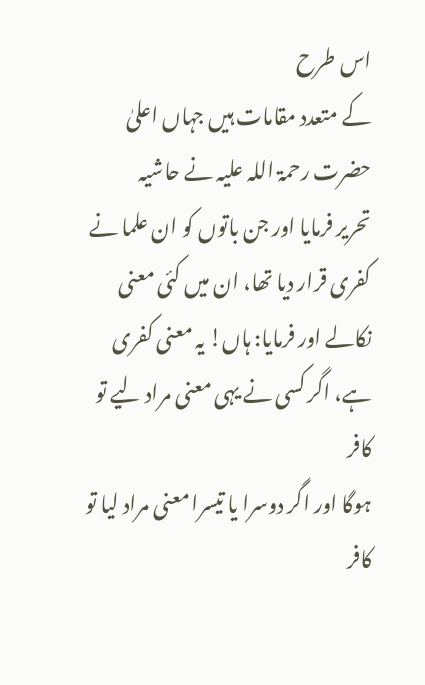اس طرح
کے متعدد مقامات ہیں جہاں اعلیٰ حضرت رحمۃ اللہ علیہ نے حاشیہ
تحریر فرمایا اور جن باتوں کو ان علما نے کفری قرار دیا تھا، ان میں کئی معنی
نکالے اور فرمایا: ہاں! یہ معنی کفری ہے، اگر کسی نے یہی معنی مراد لیے تو کافر
ہوگا اور اگر دوسرا یا تیسرا معنی مراد لیا تو کافر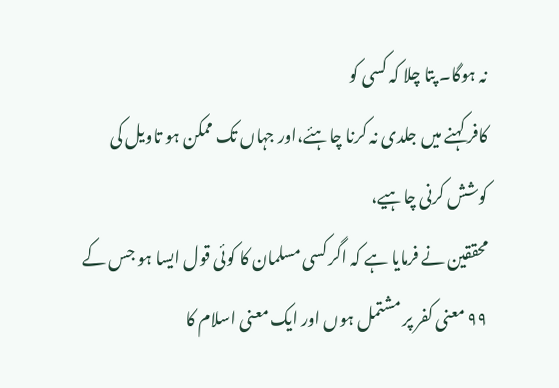نہ ہوگا۔ پتا چلا کہ کسی کو
کافر کہنے میں جلدی نہ کرنا چاہئے،اور جہاں تک ممکن ہو تاویل کی کوشش کرنی چاہیے،
محققین نے فرمایا ہے کہ اگر کسی مسلمان کا کوئی قول ایسا ہو جس کے ۹۹ معنی کفر پر مشتمل ہوں اور ایک معنی اسلام کا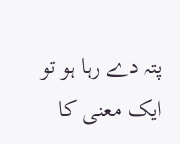پتہ دے رہا ہو تو ایک معنی کا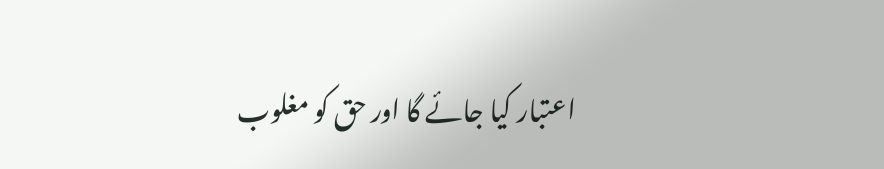اعتبار کیا جائے گا اور حق کو مغلوب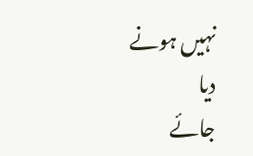نہیں ہونے دیا
جائے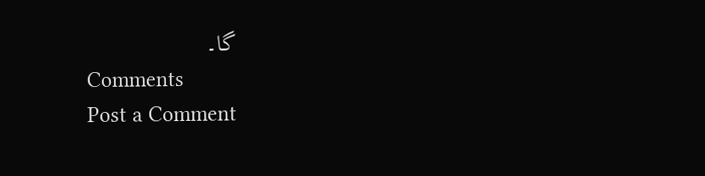گا۔
Comments
Post a Comment